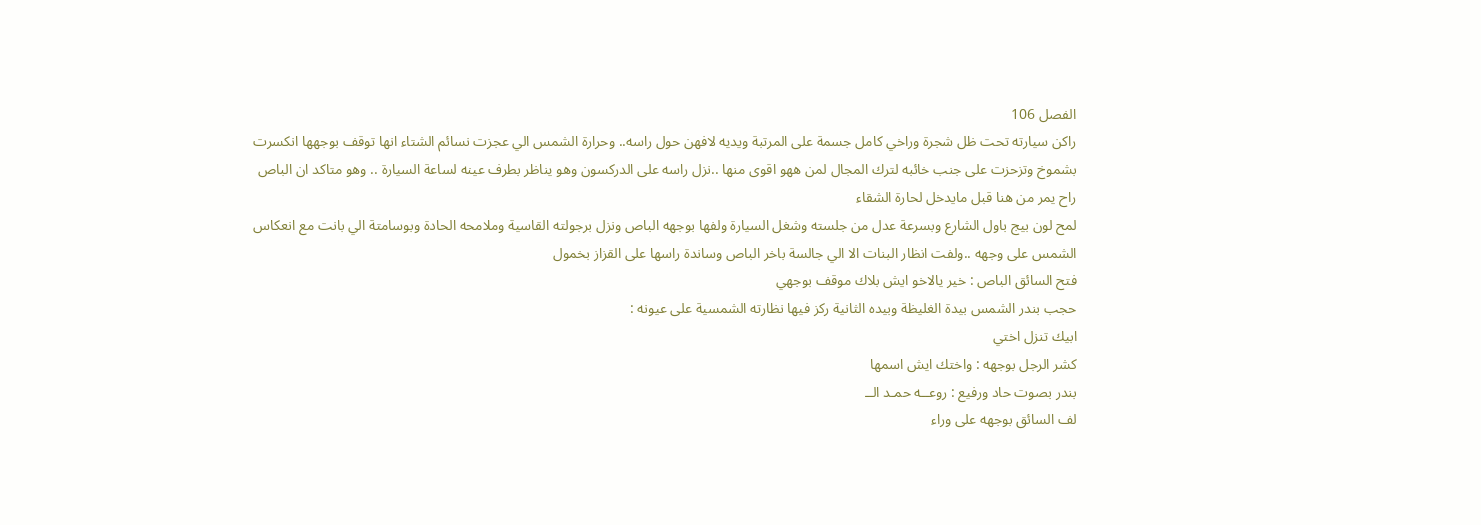الفصل 106
راكن سيارته تحت ظل شجرة وراخي كامل جسمة على المرتبة ويديه لافهن حول راسه.. وحرارة الشمس الي عجزت نسائم الشتاء انها توقف بوجهها انكسرت بشموخ وتزحزت على جنب خائبه لترك المجال لمن ههو اقوى منها ..نزل راسه على الدركسون وهو يناظر بطرف عينه لساعة السيارة .. وهو متاكد ان الباص راح يمر من هنا قبل مايدخل لحارة الشقاء
لمح لون بيج باول الشارع وبسرعة عدل من جلسته وشغل السيارة ولفها بوجهه الباص ونزل برجولته القاسية وملامحه الحادة وبوسامتة الي بانت مع انعكاس الشمس على وجهه ..ولفت انظار البنات الا الي جالسة باخر الباص وساندة راسها على القزاز بخمول
فتح السائق الباص : خير يالاخو ايش بلاك موقف بوجهي
حجب بندر الشمس بيدة الغليظة وبيده الثانية ركز فيها نظارته الشمسية على عيونه :
ابيك تنزل اختي
كشر الرجل بوجهه : واختك ايش اسمها
بندر بصوت حاد ورفيع : روعــه حمـد الــ
لف السائق بوجهه على وراء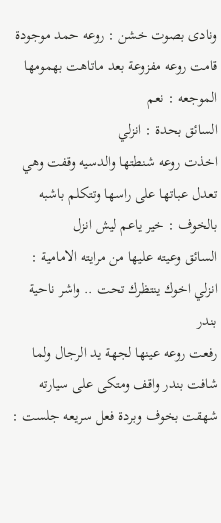ونادى بصوت خشن : روعه حمد موجودة
قامت روعه مفزوعة بعد ماتاهت بهمومها الموجعه : نعم
السائق بحدة : انزلي
اخذت روعه شنطتها والدسيه وقفت وهي تعدل عباتها على راسها وتتكلم باشبه بالخوف : خير ياعم ليش انزل
السائق وعيته عليها من مرايته الامامية : انزلي اخوك ينتظرك تحت .. واشر ناحية بندر
رفعت روعه عينها لجهة يد الرجال ولما شافت بندر واقف ومتكى على سيارته شهقت بخوف وبردة فعل سريعه جلست :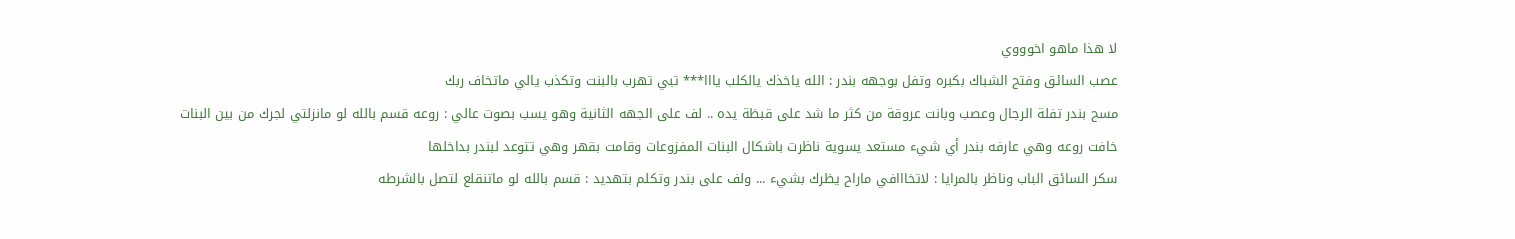لا هذا ماهو اخوووي
عصب السائق وفتح الشباك بكبره وتفل بوجهه بندر : الله ياخذك يالكلب يااا*** تبي تهرب بالبنت وتكذب يالي ماتخاف ربك
مسح بندر تفلة الرجال وعصب وبانت عروقة من كثر ما شد على قبظة يده .. لف على الجهه الثانية وهو يسب بصوت عالي : روعه قسم بالله لو مانزلتي لجرك من بين البنات
خافت روعه وهي عارفه بندر أي شيء مستعد يسوية ناظرت باشكال البنات المفزوعات وقامت بقهر وهي تتوعد لبندر بداخلها
سكر السائق الباب وناظر بالمرايا : لاتخااافي ماراح يظرك بشيء ... ولف على بندر وتكلم بتهديد : قسم بالله لو ماتنقلع لتصل بالشرطه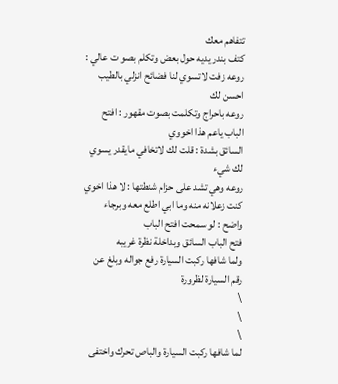تتفاهم معك
كتف بندر يديه حول بعض وتكلم بصو ت عالي : روعه زفت لاتسوي لنا فضائح انزلي بالطيب احسن لك
روعه باحراج وتكلمت بصوت مقهور : افتح الباب ياعم هذا اخووي
السائق بشدة : قلت لك لاتخافي مايقدر يسوي لك شيء
روعه وهي تشد على حزام شنطتها : لا هذا اخوي كنت زعلانه منه وما ابي اطلع معه وبرجاء واضح : لو سمحت افتح الباب
فتح الباب السائق وبداخلة نظرة غريبه
ولما شافها ركبت السيارة رفع جواله وبلغ عن رقم السيارة لظرورة
\
\
\
لما شافها ركبت السيارة والباص تحرك واختفى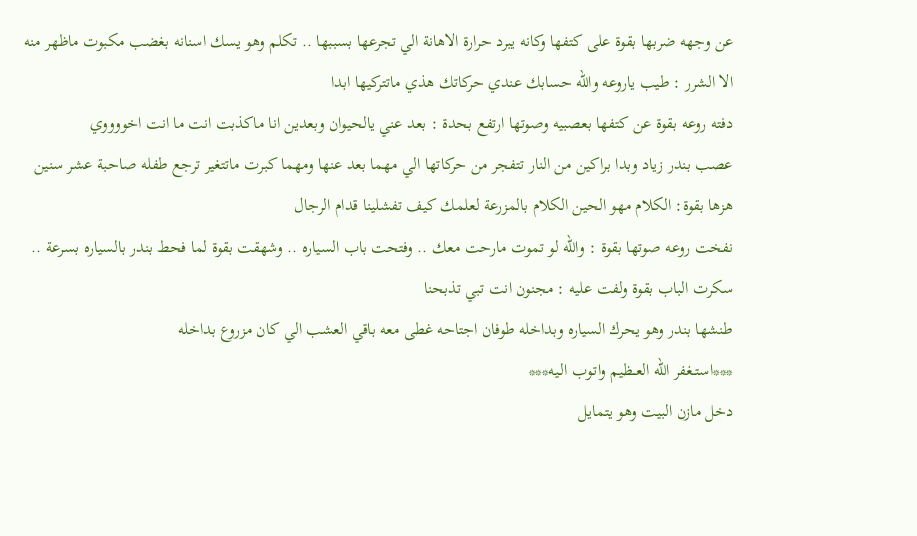عن وجهه ضربها بقوة على كتفها وكانه يبرد حرارة الاهانة الي تجرعها بسببها .. تكلم وهو يسك اسنانه بغضب مكبوت ماظهر منه الا الشرر : طيب ياروعه والله حسابك عندي حركاتك هذي ماتتركيها ابدا
دفته روعه بقوة عن كتفها بعصبيه وصوتها ارتفع بحدة : بعد عني يالحيوان وبعدين انا ماكذبت انت ما انت اخووووي
عصب بندر زياد وبدا براكين من النار تتفجر من حركاتها الي مهما بعد عنها ومهما كبرت ماتتغير ترجع طفله صاحبة عشر سنين هزها بقوة: الكلام مهو الحين الكلام بالمزرعة لعلمك كيف تفشلينا قدام الرجال
نفخت روعه صوتها بقوة : والله لو تموت مارحت معك .. وفتحت باب السياره .. وشهقت بقوة لما فحط بندر بالسياره بسرعة .. سكرت الباب بقوة ولفت عليه : مجنون انت تبي تذبحنا
طنشها بندر وهو يحرك السياره وبداخله طوفان اجتاحه غطى معه باقي العشب الي كان مزروع بداخله
***استــغفر الله العــظيم واتـوب الـيه***
دخل مازن البيت وهو يتمايل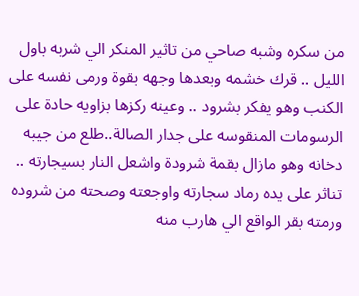من سكره وشبه صاحي من تاثير المنكر الي شربه باول الليل .. قرك خشمه وبعدها وجهه بقوة ورمى نفسه على الكنب وهو يفكر بشرود .. وعينه ركزها بزاويه حادة على الرسومات المنقوسه على جدار الصالة..طلع من جيبه دخانه وهو مازال بقمة شرودة واشعل النار بسيجارته .. تناثر على يده رماد سجارته واوجعته وصحته من شروده ورمته بقر الواقع الي هارب منه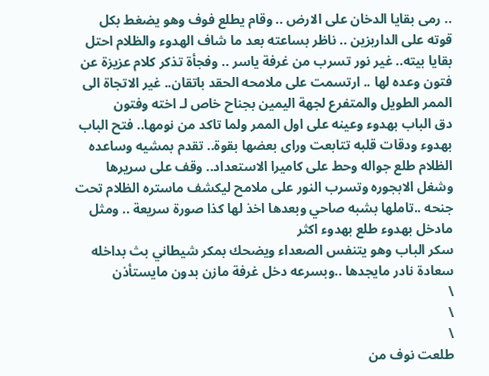.. رمى بقايا الدخان على الارض .. وقام يطلع فوف وهو يضغط بكل قوته على الداربزين .. ناظر بساعته بعد ما شاف الهدوء والظلام احتل بقايا بيته.. غير نور تسرب من غرفة ياسر .. وفجأة تذكر كلام عزيزة عن فتون وعده لها .. ارتسمت على ملامحه الحقد باتقان.. غير الاتجاة الى الممر الطويل والمتفرع لجهة اليمين بجناح خاص لـ اخته وفتون
دق الباب بهدوء وعينه على اول الممر ولما تاكد من نومها.. فتح الباب بهدوء ودقات قلبه تتابعت وراى بعضها بقوة.. تقدم بمشيه وساعده الظلام طلع جواله وحط على كاميرا الاستعداد.. وقف على سريرها وشغل الابجوره وتسرب النور على ملامح ليكشف ماستره الظلام تحت جنحه ..تاملها بشبه صاحي وبعدها اخذ لها كذا صورة سريعة .. ومثل مادخل بهدوء طلع بهدوء اكثر
سكر الباب وهو يتنفس الصعداء ويضحك بمكر شيطاني بث بداخله سعادة نادر مايجدها ..وبسرعه دخل غرفة مازن بدون مايستأذن
\
\
\
طلعت نوف من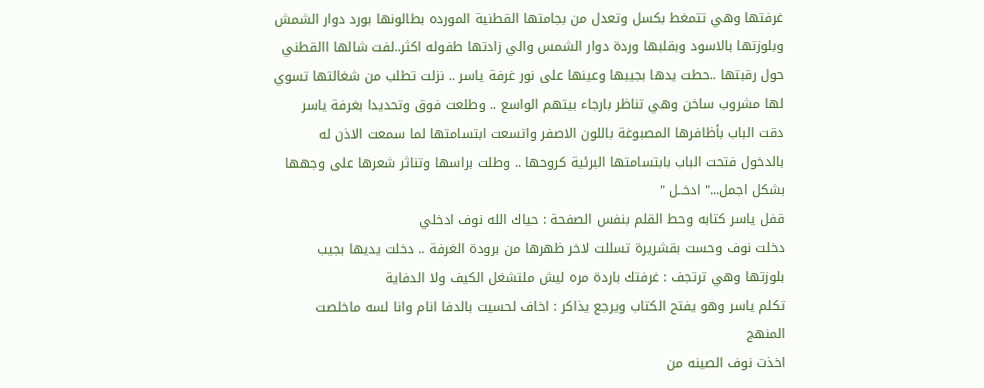غرفتها وهي تتمغط بكسل وتعدل من بجامتها القطنية المورده بطالونها بورد دوار الشمش وبلوزتها بالاسود وبقلبها وردة دوار الشمس والي زادتها طفوله اكثر..لفت شالها االقطني حول رقبتها ..حطت يدها بجيبها وعينها على نور غرفة ياسر .. نزلت تطلب من شغالتها تسوي لها مشروب ساخن وهي تناظر بارجاء بيتهم الواسع .. وطلعت فوق وتحديدا بغرفة ياسر
دقت الباب بأظافرها المصبوغة باللون الاصفر واتسعت ابتسامتها لما سمعت الاذن له بالدخول فتحت الباب بابتسامتها البرئية كروحها .. وطلت براسها وتناثر شعرها على وجهها بشكل اجمل..." ادخــل "
قفل ياسر كتابه وحط القلم بنفس الصفحة : حياك الله نوف ادخلي
دخلت نوف وحست بقشريرة تسللت لاخر ظهرها من برودة الغرفة .. دخلت يديها بجيب بلوزتها وهي ترتجف : غرفتك باردة مره ليش ملتشغل الكيف ولا الدفاية
تكلم ياسر وهو يفتح الكتاب ويرجع يذاكر : اخاف لحسيت بالدفا انام وانا لسه ماخلصت المنهج
اخذت نوف الصينه من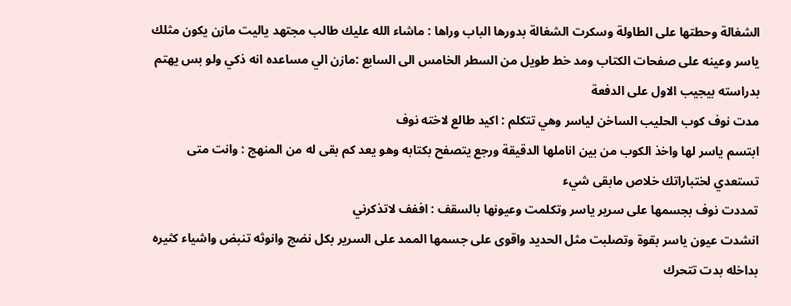الشغالة وحطتها على الطاولة وسكرت الشغالة بدورها الباب وراها : ماشاء الله عليك طالب مجتهد ياليت مازن يكون مثلك
ياسر وعينه على صفحات الكتاب ومد خط طويل من السطر الخامس الى السابع :مازن الي مساعده انه ذكي ولو بس يهتم بدراسته بيجيب الاول على الدفعة
مدت نوف كوب الحليب الساخن لياسر وهي تتكلم : اكيد طالع لاخته نوف
ابتسم ياسر لها واخذ الكوب من بين اناملها الدقيقة ورجع يتصفح بكتابه وهو يعد كم بقى له من المنهج : وانت متى تستعدي لختباراتك خلاص مابقى شيء
تمددت نوف بجسمها على سرير ياسر وتكلمت وعيونها بالسقف : اففف لاتذكرني
انشدت عيون ياسر بقوة وتصلبت مثل الحديد واقوى على جسمها الممد على السرير بكل نضج وانوثه تنبض واشياء كثيره بداخله بدت تتحرك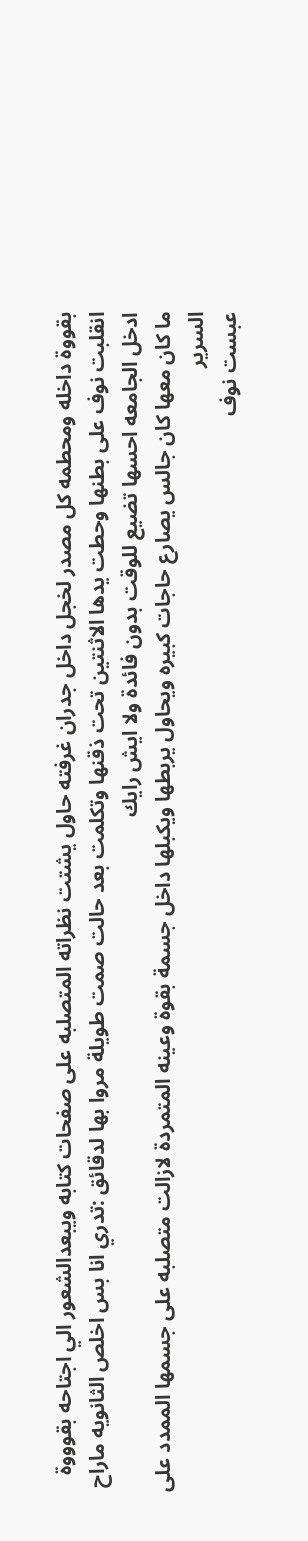بقووة داخله ومحطمه كل مصدر لخجل داخل جدران غرفته حاول يشتت نظراته المتصلبه على صفحات كتابه ويبعدالشعور الي اجتاحه بقوووة
انقلبت نوف على بطنها وحطت يدها الاثنتين تحت ذقنها وتكلمت بعد حالت صمت طويلة مروا بها لدقائق :تدري انا بس اخلص الثانويه ماراح ادخل الجامعه احسها تضيع للوقت بدون فائدة ولا ايش رايك
ما كان معها كان جالس يصارع حاجات كبيره ويحاول يربطها ويكبلها داخل جسمة بقوة وعينه المتمردة لازالت متصلبه على جسمها الممدد على السرير
عبست نوف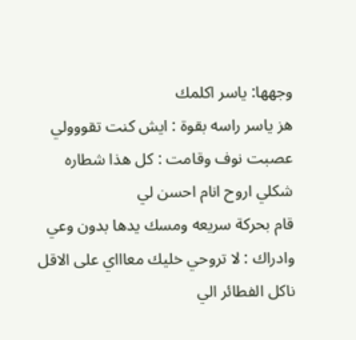وجهها: ياسر اكلمك
هز ياسر راسه بقوة : ايش كنت تقووولي
عصبت نوف وقامت : كل هذا شطاره شكلي اروح انام احسن لي
قام بحركة سريعه ومسك يدها بدون وعي وادراك : لا تروحي خليك معاااي على الاقل ناكل الفطائر الي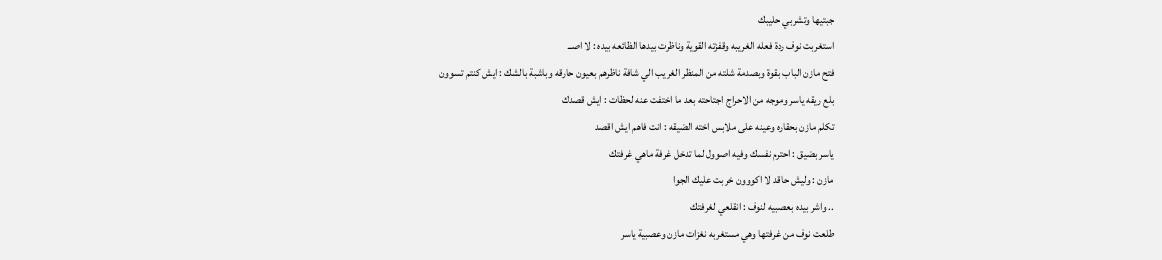جبتيها وتشربي حليبك
استغربت نوف ردة فعله الغريبه وقفزته القوية وناظرت بيدها الظائعه بيده : لا اصــ
فتح مازن الباب بقوة وبصدمة شلته من المنظر الغريب الي شافة ناظرهم بعيون حارقه وباشبة بالشك : ايش كنتم تسوون
بلع ريقه ياسر وموجه من الاحراج اجتاحته بعد ما اختفت عنه لحظات : ايش قصدك
تكلم مازن بحقاره وعينه على ملابس اخته الضيقه : انت فاهم ايش اقصد
ياسر بضيق : احترم نفسك وفيه اصوول لما تدخل غرفة ماهي غرفتك
مازن : وليش حاقد لا اكووون خربت عليك الجوا
.. واشر بيده بعصبيه لنوف : انقلعي لغرفتك
طلعت نوف من غرفتها وهي مستغربه نغزات مازن وعصبية ياسر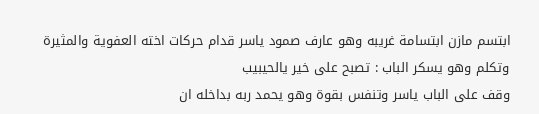ابتسم مازن ابتسامة غريبه وهو عارف صمود ياسر قدام حركات اخته العفوية والمثيرة
وتكلم وهو يسكر الباب : تصبح على خير يالحيبيب
وقف على الباب ياسر وتنفس بقوة وهو يحمد ربه بداخله ان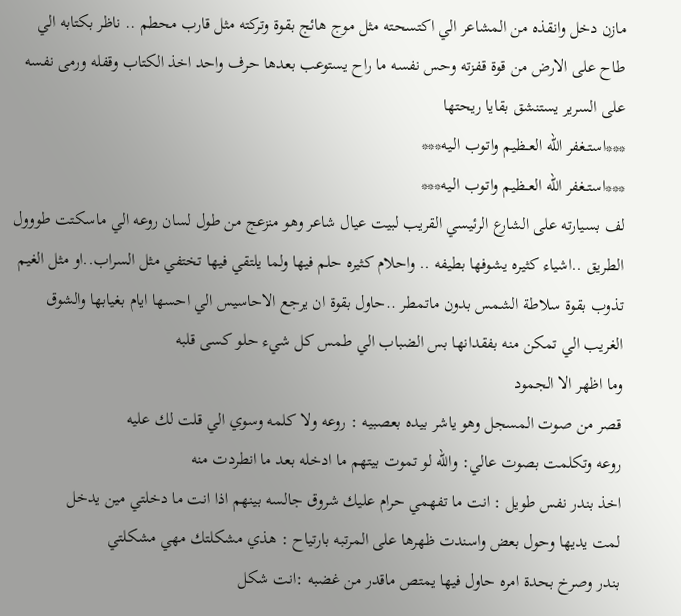مازن دخل وانقذه من المشاعر الي اكتسحته مثل موج هائج بقوة وتركته مثل قارب محطم .. ناظر بكتابه الي طاح على الارض من قوة قفزته وحس نفسه ما راح يستوعب بعدها حرف واحد اخذ الكتاب وقفله ورمى نفسه على السرير يستنشق بقايا ريحتها
***استــغفر الله العــظيم واتـوب الـيه***
***استــغفر الله العــظيم واتـوب الـيه***
لف بسيارته على الشارع الرئيسي القريب لبيت عيال شاعر وهو منزعج من طول لسان روعه الي ماسكتت طووول الطريق ..اشياء كثيره يشوفها بطيفه .. واحلام كثيره حلم فيها ولما يلتقي فيها تختفي مثل السراب..او مثل الغيم تذوب بقوة سلاطة الشمس بدون ماتمطر ..حاول بقوة ان يرجع الاحاسيس الي احسها ايام بغيابها والشوق الغريب الي تمكن منه بفقدانها بس الضباب الي طمس كل شيء حلو كسى قلبه
وما اظهر الا الجمود
قصر من صوت المسجل وهو ياشر بيده بعصبيه : روعه ولا كلمه وسوي الي قلت لك عليه
روعه وتكلمت بصوت عالي: والله لو تموت بيتهم ما ادخله بعد ما انطردت منه
اخذ بندر نفس طويل : انت ما تفهمي حرام عليك شروق جالسه بينهم اذا انت ما دخلتي مين يدخل
لمت يديها وحول بعض واسندت ظهرها على المرتبه بارتياح : هذي مشكلتك مهي مشكلتي
بندر وصرخ بحدة امره حاول فيها يمتص ماقدر من غضبه :انت شكل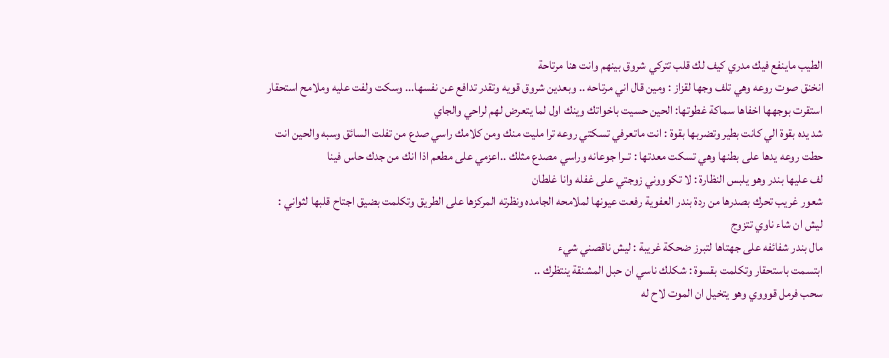الطيب ماينفع فيك مدري كيف لك قلب تتركي شروق بينهم وانت هنا مرتاحة
انخنق صوت روعه وهي تلف وجها لقزاز : ومين قال اني مرتاحه .. وبعدين شروق قويه وتقدر تدافع عن نفسها... وسكت ولفت عليه وملامح استحقار استقرت بوجهها اخفاها سماكة غطوتها: الحين حسيت باخواتك وينك اول لما يتعرض لهم لراحي والجاي
شد يده بقوة الي كانت بطير وتضربها بقوة : انت ماتعرفي تسكتي روعه ترا مليت منك ومن كلامك راسي صدع من تفلت السائق وسبه والحين انت
حطت روعه يدها على بطنها وهي تسكت معدتها : تــرا جوعانه وراسي مصدع مثلك ..اعزمي على مطعم اذا انك من جدك حاس فينا
لف عليها بندر وهو يلبس النظارة : لا تكوووني زوجتي على غفله وانا غلطان
شعور غريب تحرك بصدرها من ردة بندر العفوية رفعت عيونها لملامحه الجامده ونظرته المركزها على الطريق وتكلمت بضيق اجتاح قلبها لثواني : ليش ان شاء ناوي تتزوج
مال بندر شفائفه على جهتاها لتبرز ضحكة غريبة : ليش ناقصني شيء
ابتسمت باستحقار وتكلمت بقسوة : شكلك ناسي ان حبل المشنقة ينتظرك ..
سحب فرمل قوووي وهو يتخيل ان الموت لاح له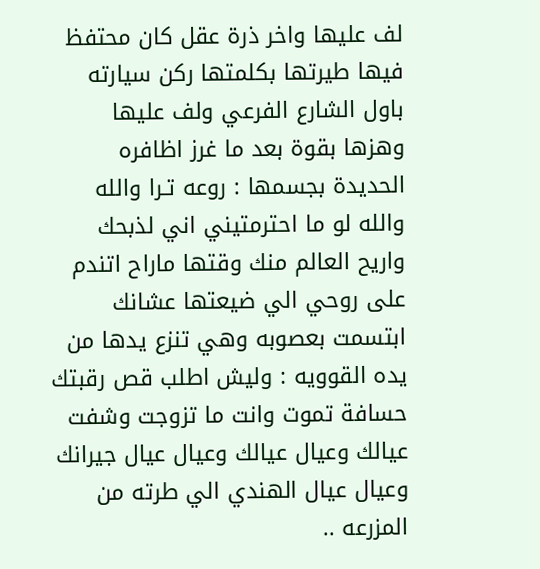لف عليها واخر ذرة عقل كان محتفظ فيها طيرتها بكلمتها ركن سيارته باول الشارع الفرعي ولف عليها وهزها بقوة بعد ما غرز اظافره الحديدة بجسمها : روعه تـرا والله والله لو ما احترمتيني اني لذبحك واريح العالم منك وقتها ماراح اتندم على روحي الي ضيعتها عشانك
ابتسمت بعصوبه وهي تنزع يدها من يده القوويه : وليش اطلب قص رقبتك حسافة تموت وانت ما تزوجت وشفت عيالك وعيال عيالك وعيال عيال جيرانك وعيال عيال الهندي الي طرته من المزرعه ..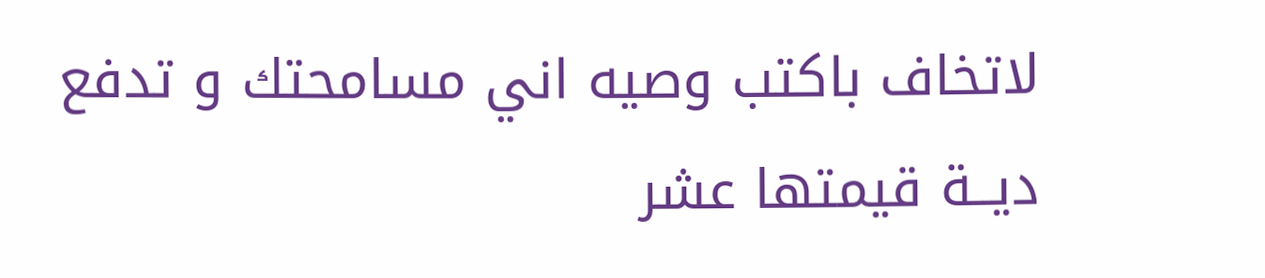لاتخاف باكتب وصيه اني مسامحتك و تدفع ديــة قيمتها عشر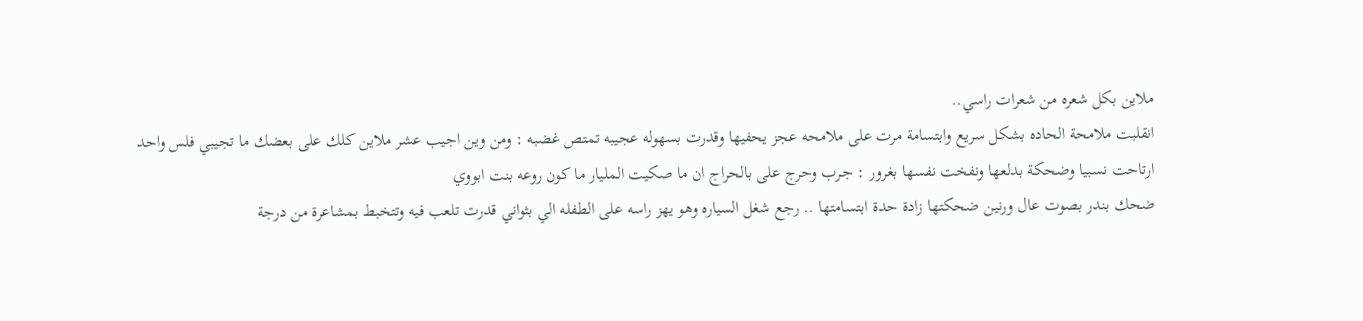ملاين بكل شعره من شعرات راسي..
انقلبت ملامحة الحاده بشكل سريع وابتسامة مرت على ملامحه عجز يحفيها وقدرت بسهوله عجيبه تمتص غضبه : ومن وين اجيب عشر ملاين كلك على بعضك ما تجيبي فلس واحد
ارتاحت نسبيا وضحكة بدلعها ونفخت نفسها بغرور : جـرب وحرج على بالحراج ان ما صكيت المليار ما كون روعه بنت ابووي
ضحك بندر بصوت عال ورنين ضحكتها زادة حدة ابتسامتها .. رجع شغل السياره وهو يهز راسه على الطفله الي بثواني قدرت تلعب فيه وتتخبط بمشاعرة من درجة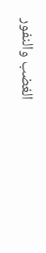الغضب والنفور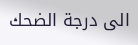الى درجة الضحك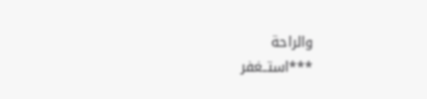والراحة
***استــغفر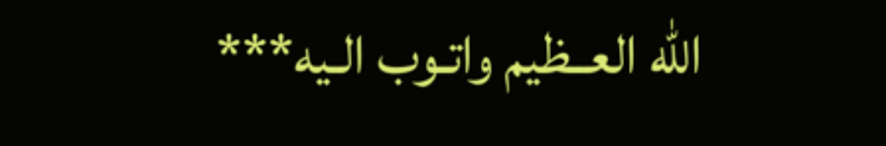الله العــظيم واتـوب الـيه***